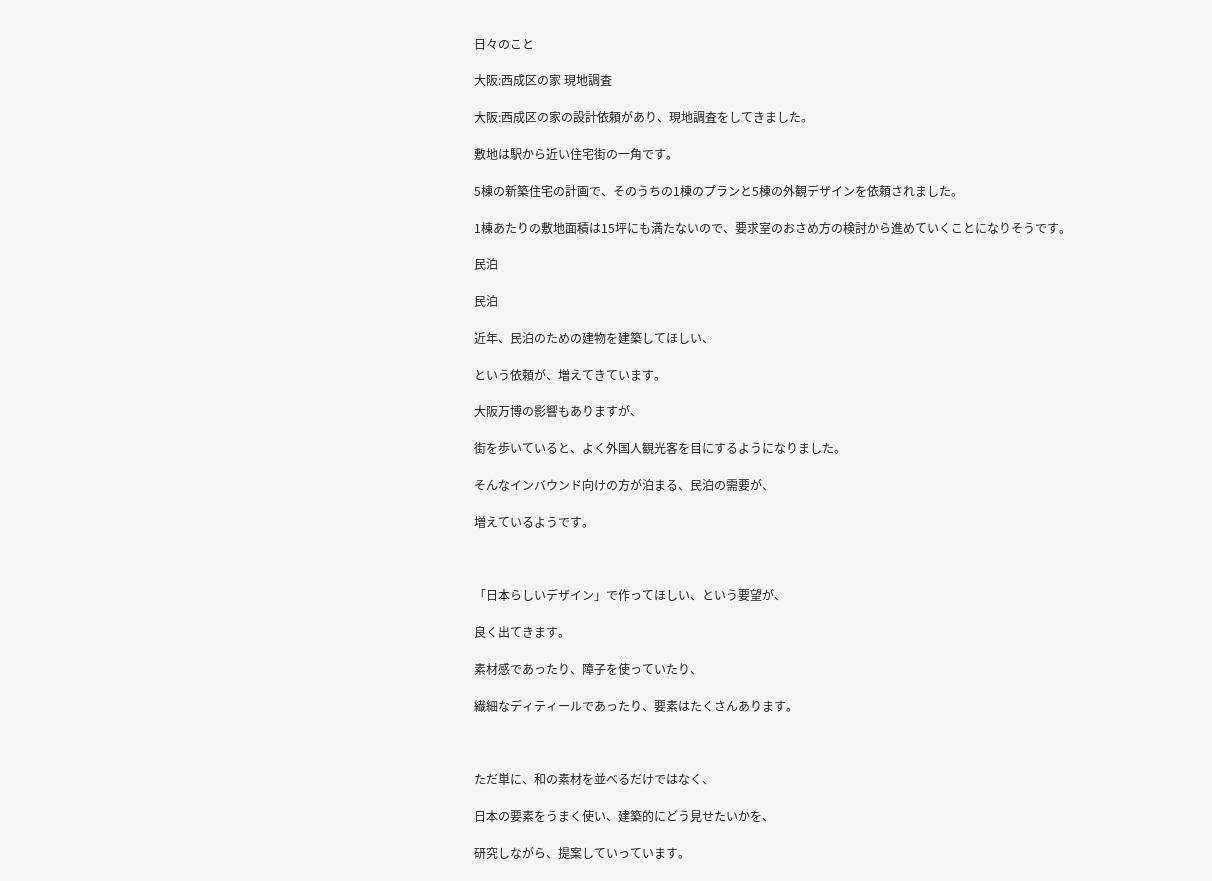日々のこと

大阪:西成区の家 現地調査

大阪:西成区の家の設計依頼があり、現地調査をしてきました。

敷地は駅から近い住宅街の一角です。

5棟の新築住宅の計画で、そのうちの1棟のプランと5棟の外観デザインを依頼されました。

1棟あたりの敷地面積は15坪にも満たないので、要求室のおさめ方の検討から進めていくことになりそうです。

民泊

民泊

近年、民泊のための建物を建築してほしい、

という依頼が、増えてきています。

大阪万博の影響もありますが、

街を歩いていると、よく外国人観光客を目にするようになりました。

そんなインバウンド向けの方が泊まる、民泊の需要が、

増えているようです。



「日本らしいデザイン」で作ってほしい、という要望が、

良く出てきます。

素材感であったり、障子を使っていたり、

繊細なディティールであったり、要素はたくさんあります。



ただ単に、和の素材を並べるだけではなく、

日本の要素をうまく使い、建築的にどう見せたいかを、

研究しながら、提案していっています。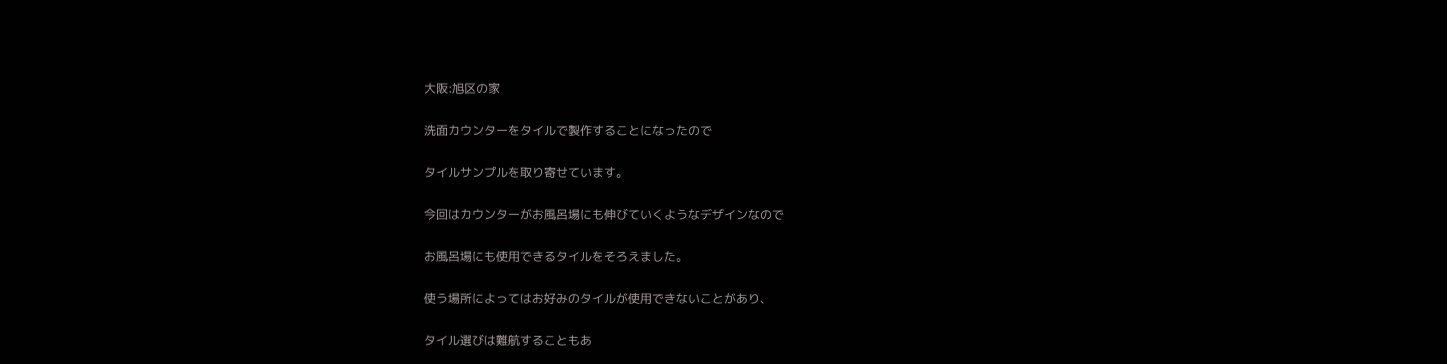大阪:旭区の家

洗面カウンターをタイルで製作することになったので

タイルサンプルを取り寄せています。

今回はカウンターがお風呂場にも伸びていくようなデザインなので

お風呂場にも使用できるタイルをそろえました。

使う場所によってはお好みのタイルが使用できないことがあり、

タイル選びは難航することもあ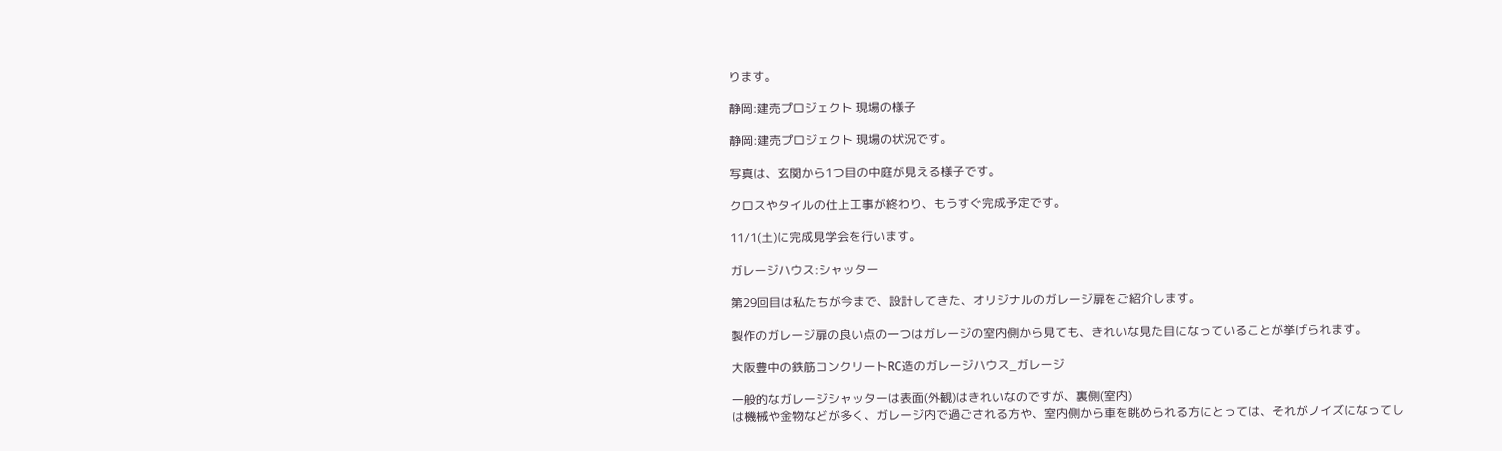ります。

静岡:建売プロジェクト 現場の様子

静岡:建売プロジェクト 現場の状況です。

写真は、玄関から1つ目の中庭が見える様子です。

クロスやタイルの仕上工事が終わり、もうすぐ完成予定です。

11/1(土)に完成見学会を行います。

ガレージハウス:シャッター

第29回目は私たちが今まで、設計してきた、オリジナルのガレージ扉をご紹介します。

製作のガレージ扉の良い点の一つはガレージの室内側から見ても、きれいな見た目になっていることが挙げられます。

大阪豊中の鉄筋コンクリートRC造のガレージハウス_ガレージ

一般的なガレージシャッターは表面(外観)はきれいなのですが、裏側(室内)
は機械や金物などが多く、ガレージ内で過ごされる方や、室内側から車を眺められる方にとっては、それがノイズになってし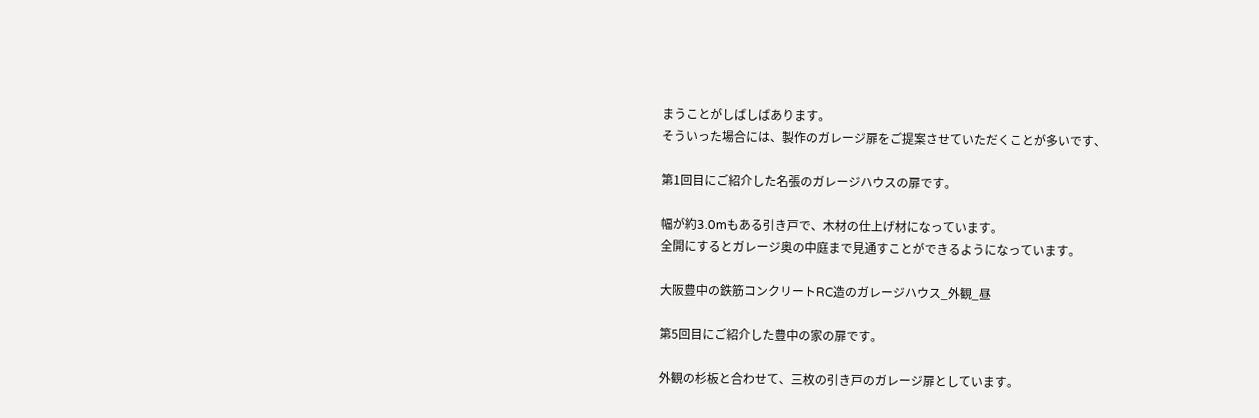まうことがしばしばあります。
そういった場合には、製作のガレージ扉をご提案させていただくことが多いです、

第1回目にご紹介した名張のガレージハウスの扉です。

幅が約3.0mもある引き戸で、木材の仕上げ材になっています。
全開にするとガレージ奥の中庭まで見通すことができるようになっています。

大阪豊中の鉄筋コンクリートRC造のガレージハウス_外観_昼

第5回目にご紹介した豊中の家の扉です。

外観の杉板と合わせて、三枚の引き戸のガレージ扉としています。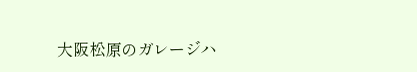大阪松原のガレージハ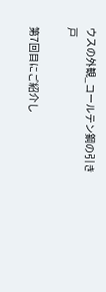ウスの外観_コールテン鋼の引き戸

第7回目にご紹介し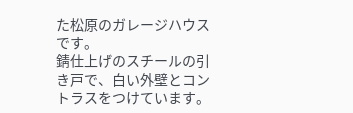た松原のガレージハウスです。
錆仕上げのスチールの引き戸で、白い外壁とコントラスをつけています。